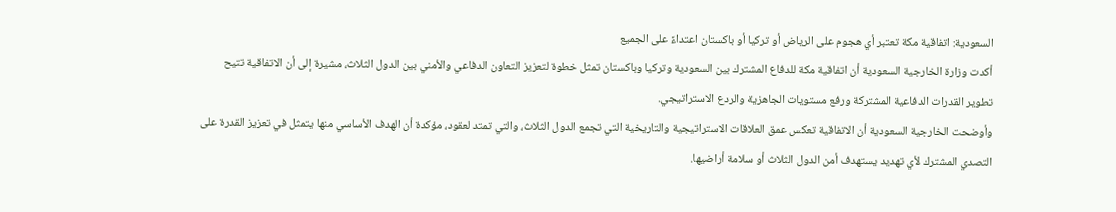السعودية: اتفاقية مكة تعتبر أي هجوم على الرياض أو تركيا أو باكستان اعتداءً على الجميع
أكدت وزارة الخارجية السعودية أن اتفاقية مكة للدفاع المشترك بين السعودية وتركيا وباكستان تمثل خطوة لتعزيز التعاون الدفاعي والأمني بين الدول الثلاث، مشيرة إلى أن الاتفاقية تتيح تطوير القدرات الدفاعية المشتركة ورفع مستويات الجاهزية والردع الاستراتيجي.
وأوضحت الخارجية السعودية أن الاتفاقية تعكس عمق العلاقات الاستراتيجية والتاريخية التي تجمع الدول الثلاث، والتي تمتد لعقود، مؤكدة أن الهدف الأساسي منها يتمثل في تعزيز القدرة على التصدي المشترك لأي تهديد يستهدف أمن الدول الثلاث أو سلامة أراضيها.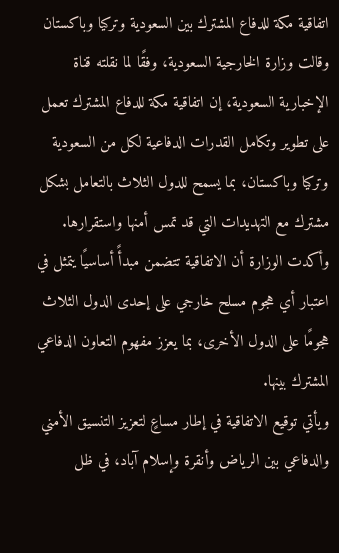اتفاقية مكة للدفاع المشترك بين السعودية وتركيا وباكستان
وقالت وزارة الخارجية السعودية، وفقًا لما نقلته قناة الإخبارية السعودية، إن اتفاقية مكة للدفاع المشترك تعمل على تطوير وتكامل القدرات الدفاعية لكل من السعودية وتركيا وباكستان، بما يسمح للدول الثلاث بالتعامل بشكل مشترك مع التهديدات التي قد تمس أمنها واستقرارها.
وأكدت الوزارة أن الاتفاقية تتضمن مبدأً أساسيًا يتمثل في اعتبار أي هجوم مسلح خارجي على إحدى الدول الثلاث هجومًا على الدول الأخرى، بما يعزز مفهوم التعاون الدفاعي المشترك بينها.
ويأتي توقيع الاتفاقية في إطار مساعٍ لتعزيز التنسيق الأمني والدفاعي بين الرياض وأنقرة وإسلام آباد، في ظل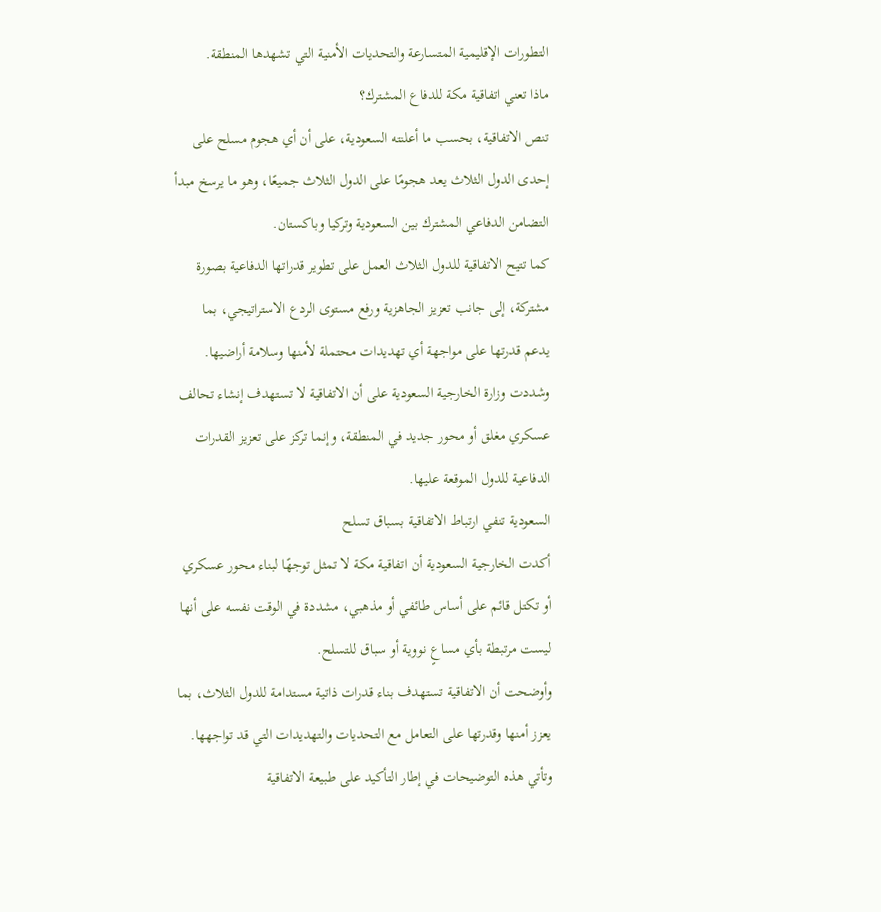التطورات الإقليمية المتسارعة والتحديات الأمنية التي تشهدها المنطقة.
ماذا تعني اتفاقية مكة للدفاع المشترك؟
تنص الاتفاقية، بحسب ما أعلنته السعودية، على أن أي هجوم مسلح على إحدى الدول الثلاث يعد هجومًا على الدول الثلاث جميعًا، وهو ما يرسخ مبدأ التضامن الدفاعي المشترك بين السعودية وتركيا وباكستان.
كما تتيح الاتفاقية للدول الثلاث العمل على تطوير قدراتها الدفاعية بصورة مشتركة، إلى جانب تعزيز الجاهزية ورفع مستوى الردع الاستراتيجي، بما يدعم قدرتها على مواجهة أي تهديدات محتملة لأمنها وسلامة أراضيها.
وشددت وزارة الخارجية السعودية على أن الاتفاقية لا تستهدف إنشاء تحالف عسكري مغلق أو محور جديد في المنطقة، وإنما تركز على تعزيز القدرات الدفاعية للدول الموقعة عليها.
السعودية تنفي ارتباط الاتفاقية بسباق تسلح
أكدت الخارجية السعودية أن اتفاقية مكة لا تمثل توجهًا لبناء محور عسكري أو تكتل قائم على أساس طائفي أو مذهبي، مشددة في الوقت نفسه على أنها ليست مرتبطة بأي مساعٍ نووية أو سباق للتسلح.
وأوضحت أن الاتفاقية تستهدف بناء قدرات ذاتية مستدامة للدول الثلاث، بما يعزز أمنها وقدرتها على التعامل مع التحديات والتهديدات التي قد تواجهها.
وتأتي هذه التوضيحات في إطار التأكيد على طبيعة الاتفاقية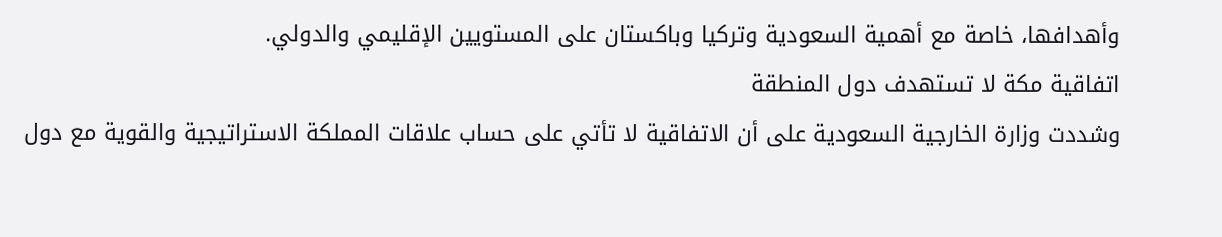وأهدافها، خاصة مع أهمية السعودية وتركيا وباكستان على المستويين الإقليمي والدولي.
اتفاقية مكة لا تستهدف دول المنطقة
وشددت وزارة الخارجية السعودية على أن الاتفاقية لا تأتي على حساب علاقات المملكة الاستراتيجية والقوية مع دول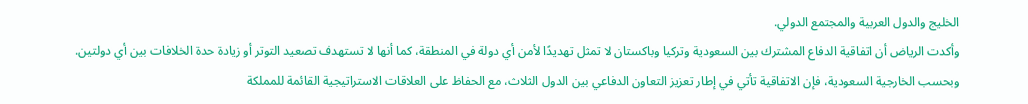الخليج والدول العربية والمجتمع الدولي.
وأكدت الرياض أن اتفاقية الدفاع المشترك بين السعودية وتركيا وباكستان لا تمثل تهديدًا لأمن أي دولة في المنطقة، كما أنها لا تستهدف تصعيد التوتر أو زيادة حدة الخلافات بين أي دولتين.
وبحسب الخارجية السعودية، فإن الاتفاقية تأتي في إطار تعزيز التعاون الدفاعي بين الدول الثلاث، مع الحفاظ على العلاقات الاستراتيجية القائمة للمملكة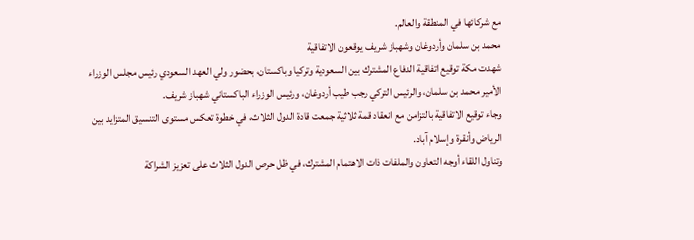مع شركائها في المنطقة والعالم.
محمد بن سلمان وأردوغان وشهباز شريف يوقعون الاتفاقية
شهدت مكة توقيع اتفاقية الدفاع المشترك بين السعودية وتركيا وباكستان، بحضور ولي العهد السعودي رئيس مجلس الوزراء الأمير محمد بن سلمان، والرئيس التركي رجب طيب أردوغان، ورئيس الوزراء الباكستاني شهباز شريف.
وجاء توقيع الاتفاقية بالتزامن مع انعقاد قمة ثلاثية جمعت قادة الدول الثلاث، في خطوة تعكس مستوى التنسيق المتزايد بين الرياض وأنقرة وإسلام آباد.
وتناول اللقاء أوجه التعاون والملفات ذات الاهتمام المشترك، في ظل حرص الدول الثلاث على تعزيز الشراكة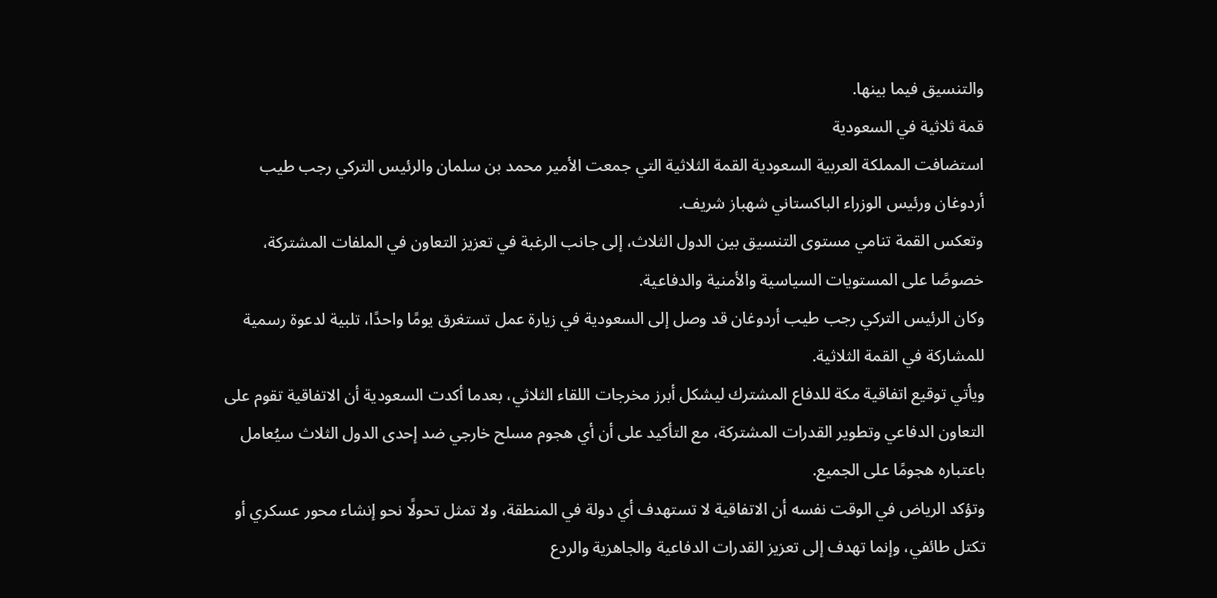والتنسيق فيما بينها.
قمة ثلاثية في السعودية
استضافت المملكة العربية السعودية القمة الثلاثية التي جمعت الأمير محمد بن سلمان والرئيس التركي رجب طيب أردوغان ورئيس الوزراء الباكستاني شهباز شريف.
وتعكس القمة تنامي مستوى التنسيق بين الدول الثلاث، إلى جانب الرغبة في تعزيز التعاون في الملفات المشتركة، خصوصًا على المستويات السياسية والأمنية والدفاعية.
وكان الرئيس التركي رجب طيب أردوغان قد وصل إلى السعودية في زيارة عمل تستغرق يومًا واحدًا، تلبية لدعوة رسمية للمشاركة في القمة الثلاثية.
ويأتي توقيع اتفاقية مكة للدفاع المشترك ليشكل أبرز مخرجات اللقاء الثلاثي، بعدما أكدت السعودية أن الاتفاقية تقوم على التعاون الدفاعي وتطوير القدرات المشتركة، مع التأكيد على أن أي هجوم مسلح خارجي ضد إحدى الدول الثلاث سيُعامل باعتباره هجومًا على الجميع.
وتؤكد الرياض في الوقت نفسه أن الاتفاقية لا تستهدف أي دولة في المنطقة، ولا تمثل تحولًا نحو إنشاء محور عسكري أو تكتل طائفي، وإنما تهدف إلى تعزيز القدرات الدفاعية والجاهزية والردع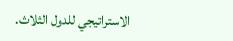الاستراتيجي للدول الثلاث.